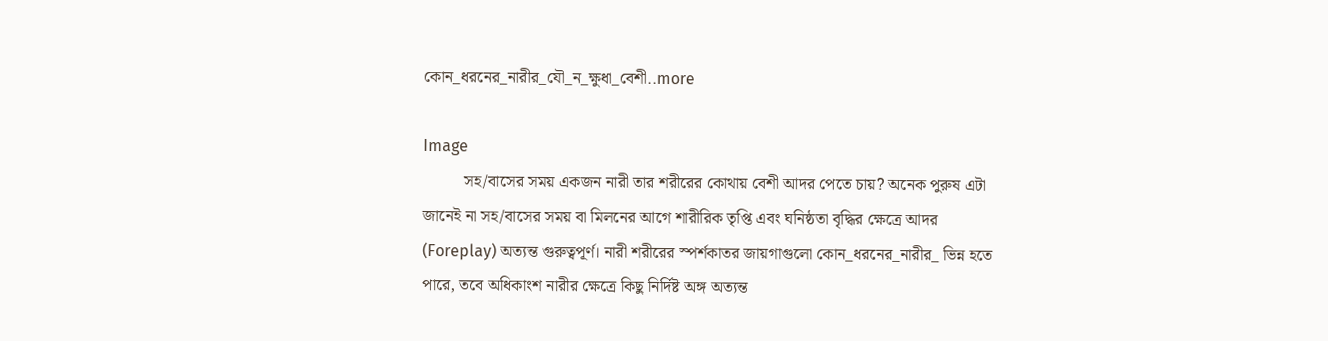কোন_ধরনের_নারীর_যৌ_ন_ক্ষুধা_বেশী..more

Image
          সহ/বাসের সময় একজন নারী তার শরীরের কোথায় বেশী আদর পেতে চায়? অনেক পুরুষ এটা জানেই না সহ/বাসের সময় বা মিলনের আগে শারীরিক তৃপ্তি এবং ঘনিষ্ঠতা বৃদ্ধির ক্ষেত্রে আদর (Foreplay) অত্যন্ত গুরুত্বপূর্ণ। নারী শরীরের স্পর্শকাতর জায়গাগুলো কোন_ধরনের_নারীর_ ভিন্ন হতে পারে, তবে অধিকাংশ নারীর ক্ষেত্রে কিছু নির্দিষ্ট অঙ্গ অত্যন্ত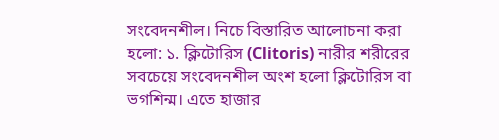সংবেদনশীল। নিচে বিস্তারিত আলোচনা করা হলো: ১. ক্লিটোরিস (Clitoris) নারীর শরীরের সবচেয়ে সংবেদনশীল অংশ হলো ক্লিটোরিস বা ভগশিন্ম। এতে হাজার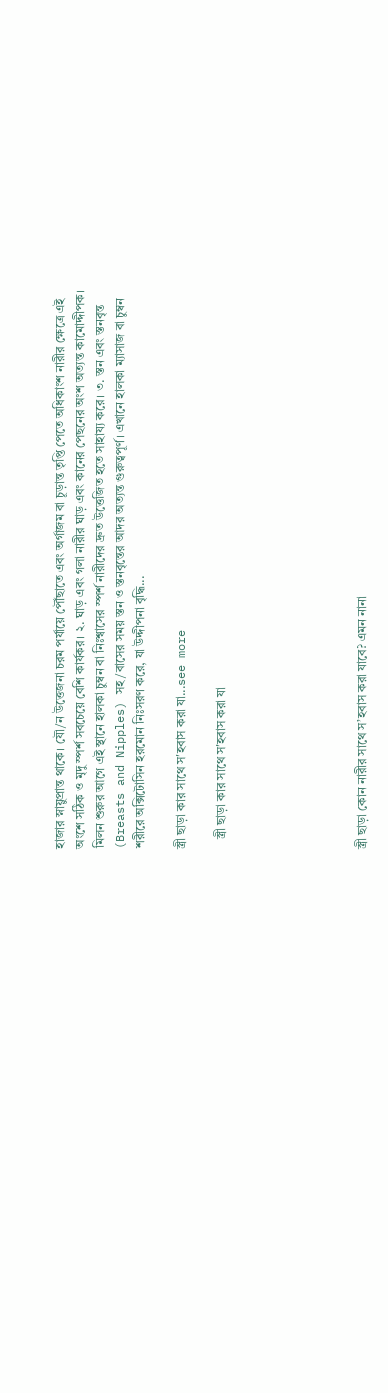হাজার স্নায়ুপ্রান্ত থাকে। যৌ/ন উত্তেজনা চরম পর্যায়ে পৌঁছাতে এবং অর্গাজম বা চূড়ান্ত তৃপ্তি পেতে অধিকাংশ নারীর ক্ষেত্রে এই অংশে সঠিক ও মৃদু স্পর্শ সবচেয়ে বেশি কার্যকর। ২. ঘাড় এবং গলা নারীর ঘাড় এবং কানের পেছনের অংশ অত্যন্ত কামোদ্দীপক। মিলন শুরুর আগে এই স্থানে হালকা চুম্বন বা নিঃশ্বাসের স্পর্শ নারীদের দ্রুত উত্তেজিত হতে সাহায্য করে। ৩. স্তন এবং স্তনবৃন্ত (Breasts and Nipples) সহ/বাসের সময় স্তন ও স্তনবৃন্তের আদর অত্যন্ত গুরুত্বপূর্ণ। এখানে হালকা ম্যাসাজ বা চুম্বন শরীরে অক্সিটোসিন হরমোন নিঃসরণ করে, যা উদ্দীপনা বৃদ্ধি...

স্ত্রী ছাড়া কার সাথে স′হবাস করা যা...see more

   স্ত্রী ছাড়া কার সাথে স′হবাস করা যা






স্ত্রী ছাড়া কোন নারীর সাথে স’হবাস করা যাবে? এমন নানা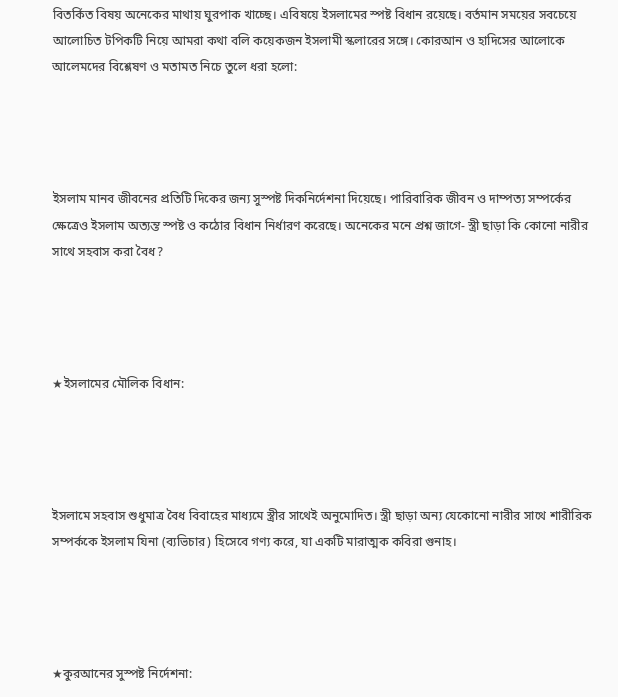বিতর্কিত বিষয় অনেকের মাথায় ঘুরপাক খাচ্ছে। এবিষয়ে ইসলামের স্পষ্ট বিধান রয়েছে। বর্তমান সময়ের সবচেয়ে আলোচিত টপিকটি নিয়ে আমরা কথা বলি কয়েকজন ইসলামী স্কলারের সঙ্গে। কোরআন ও হাদিসের আলোকে আলেমদের বিশ্লেষণ ও মতামত নিচে তুলে ধরা হলো:




ইসলাম মানব জীবনের প্রতিটি দিকের জন্য সুস্পষ্ট দিকনির্দেশনা দিয়েছে। পারিবারিক জীবন ও দাম্পত্য সম্পর্কের ক্ষেত্রেও ইসলাম অত্যন্ত স্পষ্ট ও কঠোর বিধান নির্ধারণ করেছে। অনেকের মনে প্রশ্ন জাগে- স্ত্রী ছাড়া কি কোনো নারীর সাথে সহবাস করা বৈধ?




★ইসলামের মৌলিক বিধান:




ইসলামে সহবাস শুধুমাত্র বৈধ বিবাহের মাধ্যমে স্ত্রীর সাথেই অনুমোদিত। স্ত্রী ছাড়া অন্য যেকোনো নারীর সাথে শারীরিক সম্পর্ককে ইসলাম যিনা (ব্যভিচার) হিসেবে গণ্য করে, যা একটি মারাত্মক কবিরা গুনাহ।




★কুরআনের সুস্পষ্ট নির্দেশনা: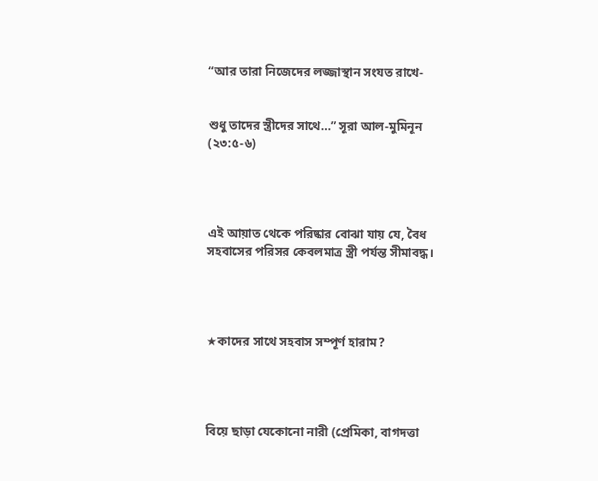“আর তারা নিজেদের লজ্জাস্থান সংযত রাখে-


শুধু তাদের স্ত্রীদের সাথে…” সূরা আল-মুমিনূন (২৩:৫-৬)




এই আয়াত থেকে পরিষ্কার বোঝা যায় যে, বৈধ সহবাসের পরিসর কেবলমাত্র স্ত্রী পর্যন্ত সীমাবদ্ধ।




★কাদের সাথে সহবাস সম্পূর্ণ হারাম?




বিয়ে ছাড়া যেকোনো নারী (প্রেমিকা, বাগদত্তা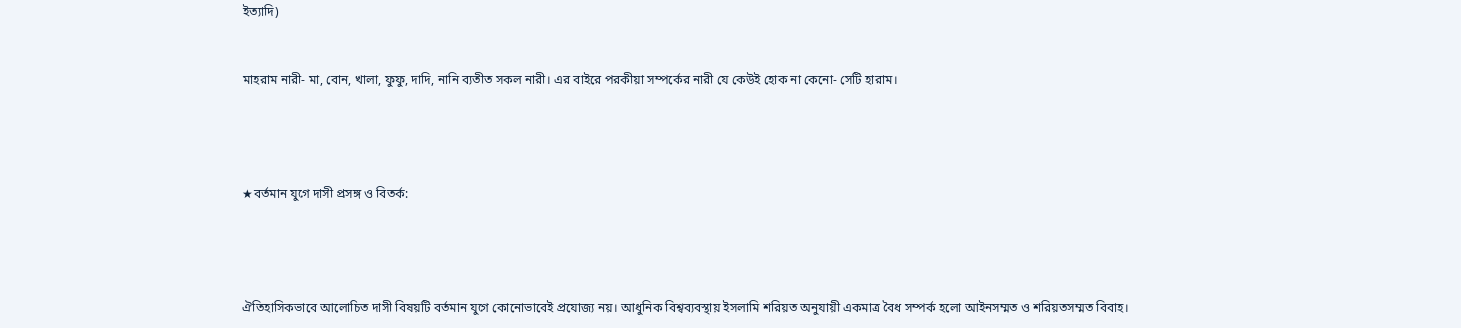ইত্যাদি)


মাহরাম নারী- মা, বোন, খালা, ফুফু, দাদি, নানি ব্যতীত সকল নারী। এর বাইরে পরকীয়া সম্পর্কের নারী যে কেউই হোক না কেনো- সেটি হারাম।




★বর্তমান যুগে দাসী প্রসঙ্গ ও বিতর্ক:




ঐতিহাসিকভাবে আলোচিত দাসী বিষয়টি বর্তমান যুগে কোনোভাবেই প্রযোজ্য নয়। আধুনিক বিশ্বব্যবস্থায় ইসলামি শরিয়ত অনুযায়ী একমাত্র বৈধ সম্পর্ক হলো আইনসম্মত ও শরিয়তসম্মত বিবাহ।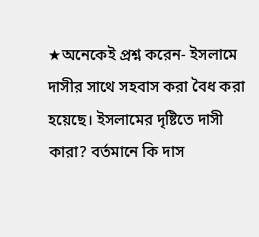★অনেকেই প্রশ্ন করেন- ইসলামে দাসীর সাথে সহবাস করা বৈধ করা হয়েছে। ইসলামের দৃষ্টিতে দাসী কারা? বর্তমানে কি দাস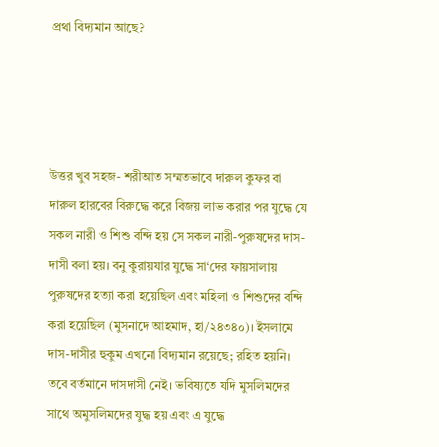প্রথা বিদ্যমান আছে?




উত্তর খুব সহজ- শরীআত সম্মতভাবে দারুল কুফর বা দারুল হারবের বিরুদ্ধে করে বিজয় লাভ করার পর ‍যুদ্ধে যে সকল নারী ও শিশু বন্দি হয় সে সকল নারী-পুরুষদের দাস-দাসী বলা হয়। বনু কুরায়যার যুদ্ধে সা‘দের ফায়সালায় পুরুষদের হত্যা করা হয়েছিল এবং মহিলা ও শিশুদের বন্দি করা হয়েছিল (মুসনাদে আহমাদ, হা/২৪৩৪০)। ইসলামে দাস-দাসীর হুকুম এখনো বিদ্যমান রয়েছে; রহিত হয়নি। তবে বর্তমানে দাসদাসী নেই। ভবিষ্যতে যদি মুসলিমদের সাথে অমুসলিমদের যুদ্ধ হয় এবং এ যুদ্ধে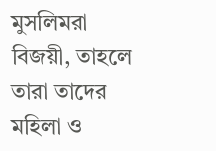মুসলিমরা বিজয়ী, তাহলে তারা তাদের মহিলা ও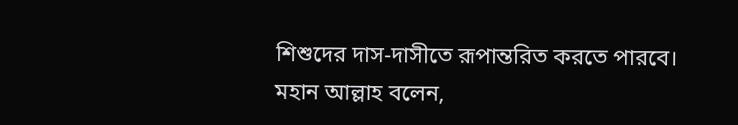শিশুদের দাস-দাসীতে রূপান্তরিত করতে পারবে। মহান আল্লাহ বলেন,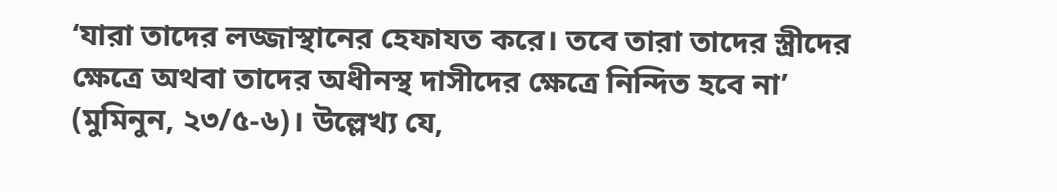‘যারা তাদের লজ্জাস্থানের হেফাযত করে। তবে তারা তাদের স্ত্রীদের ক্ষেত্রে অথবা তাদের অধীনস্থ দাসীদের ক্ষেত্রে নিন্দিত হবে না’ (মুমিনুন, ২৩/৫-৬)। উল্লেখ্য যে,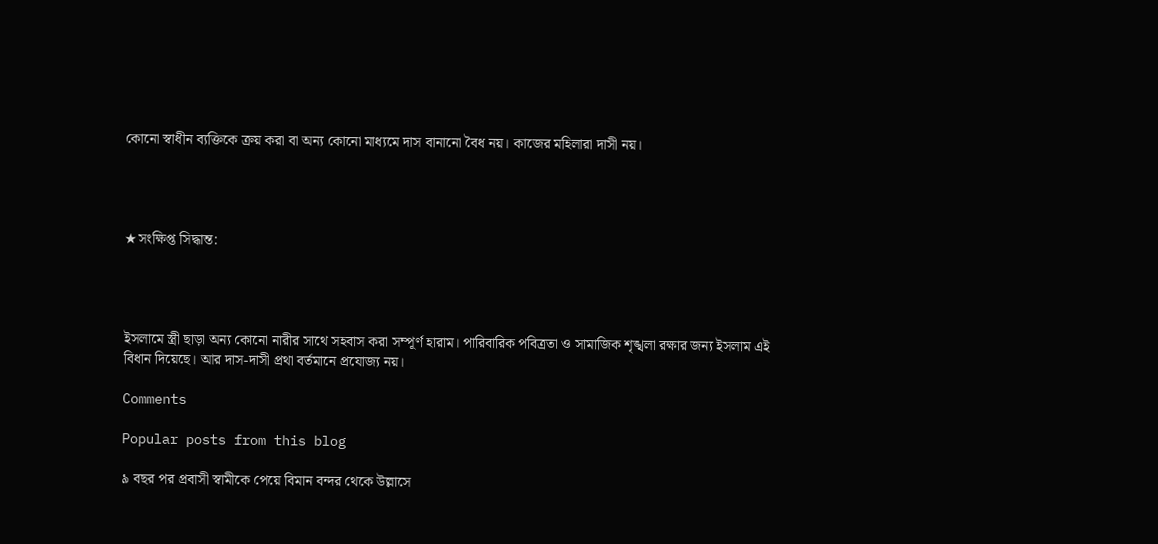কোনো স্বাধীন ব্যক্তিকে ক্রয় করা বা অন্য কোনো মাধ্যমে দাস বানানো বৈধ নয়। কাজের মহিলারা দাসী নয়।




★সংক্ষিপ্ত সিদ্ধান্ত:




ইসলামে স্ত্রী ছাড়া অন্য কোনো নারীর সাথে সহবাস করা সম্পূর্ণ হারাম। পারিবারিক পবিত্রতা ও সামাজিক শৃঙ্খলা রক্ষার জন্য ইসলাম এই বিধান দিয়েছে। আর দাস-দাসী প্রথা বর্তমানে প্রযোজ্য নয়।

Comments

Popular posts from this blog

৯ বছর পর প্রবাসী স্বামীকে পেয়ে বিমান বন্দর থেকে উল্লাসে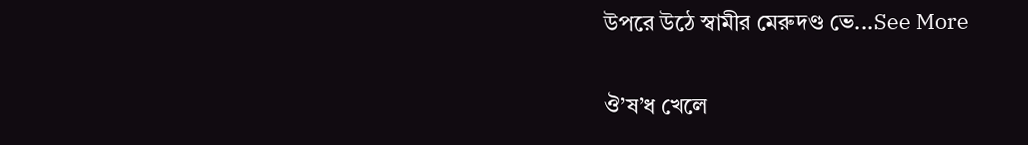উপরে উঠে স্বামীর মেরুদণ্ড ভে...See More

ঔ’ষ’ধ খেলে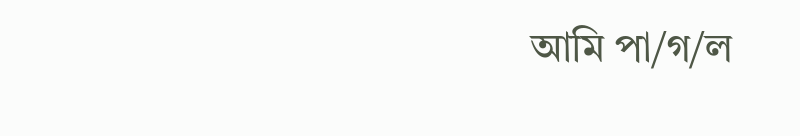আমি পা/গ/ল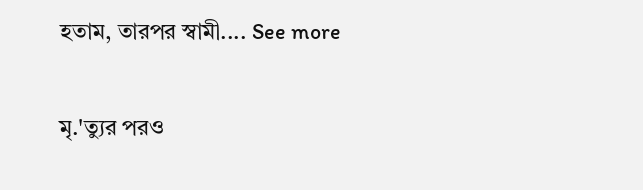হতাম, তারপর স্বামী.... See more

মৃ.'ত্যুর পরও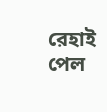রেহাই পেল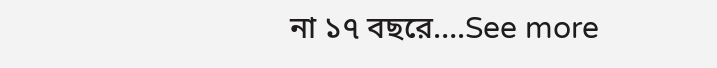না ১৭ বছরে….See more